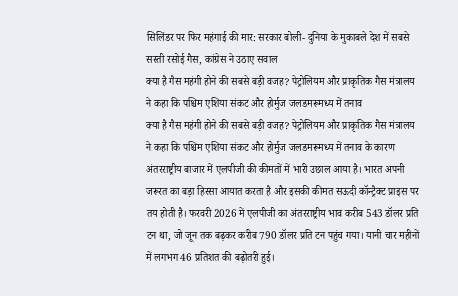सिलिंडर पर फिर महंगाई की मार: सरकार बोली- दुनिया के मुकाबले देश में सबसे सस्ती रसोई गैस, कांग्रेस ने उठाए सवाल
क्या है गैस महंगी होने की सबसे बड़ी वजह? पेट्रोलियम और प्राकृतिक गैस मंत्रालय ने कहा कि पश्चिम एशिया संकट और होर्मुज जलडमरूमध्य में तनाव
क्या है गैस महंगी होने की सबसे बड़ी वजह? पेट्रोलियम और प्राकृतिक गैस मंत्रालय ने कहा कि पश्चिम एशिया संकट और होर्मुज जलडमरूमध्य में तनाव के कारण अंतरराष्ट्रीय बाजार में एलपीजी की कीमतों में भारी उछाल आया है। भारत अपनी जरूरत का बड़ा हिस्सा आयात करता है और इसकी कीमत सऊदी कॉन्ट्रैक्ट प्राइस पर तय होती है। फरवरी 2026 में एलपीजी का अंतरराष्ट्रीय भाव करीब 543 डॉलर प्रति टन था, जो जून तक बढ़कर करीब 790 डॉलर प्रति टन पहुंच गया। यानी चार महीनों में लगभग 46 प्रतिशत की बढ़ोतरी हुई।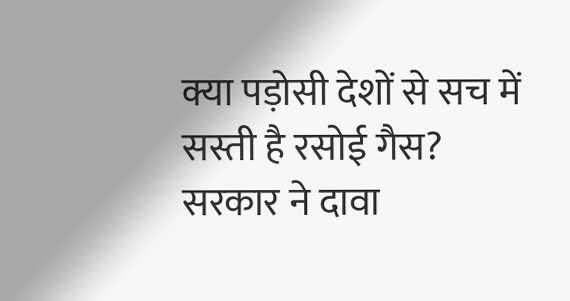क्या पड़ोसी देशों से सच में सस्ती है रसोई गैस? सरकार ने दावा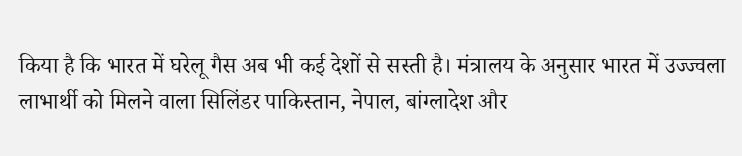किया है कि भारत में घरेलू गैस अब भी कई देशों से सस्ती है। मंत्रालय के अनुसार भारत में उज्ज्वला लाभार्थी को मिलने वाला सिलिंडर पाकिस्तान, नेपाल, बांग्लादेश और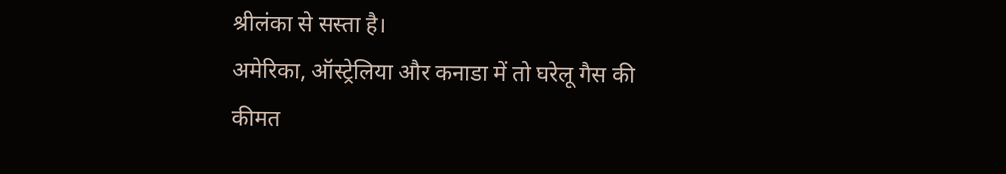श्रीलंका से सस्ता है।
अमेरिका, ऑस्ट्रेलिया और कनाडा में तो घरेलू गैस की कीमत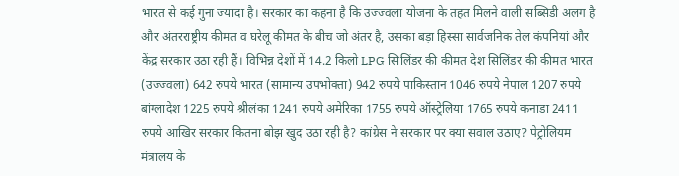भारत से कई गुना ज्यादा है। सरकार का कहना है कि उज्ज्वला योजना के तहत मिलने वाली सब्सिडी अलग है और अंतरराष्ट्रीय कीमत व घरेलू कीमत के बीच जो अंतर है, उसका बड़ा हिस्सा सार्वजनिक तेल कंपनियां और केंद्र सरकार उठा रही हैं। विभिन्न देशों में 14.2 किलो LPG सिलिंडर की कीमत देश सिलिंडर की कीमत भारत (उज्ज्वला) 642 रुपये भारत (सामान्य उपभोक्ता) 942 रुपये पाकिस्तान 1046 रुपये नेपाल 1207 रुपये बांग्लादेश 1225 रुपये श्रीलंका 1241 रुपये अमेरिका 1755 रुपये ऑस्ट्रेलिया 1765 रुपये कनाडा 2411 रुपये आखिर सरकार कितना बोझ खुद उठा रही है? कांग्रेस ने सरकार पर क्या सवाल उठाए? पेट्रोलियम मंत्रालय के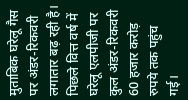मुताबिक घरेलू गैस पर अंडर-रिकवरी लगातार बढ़ रही है। पिछले वित्त वर्ष में घरेलू एलपीजी पर कुल अंडर-रिकवरी 60 हजार करोड़ रुपये तक पहुंच गई।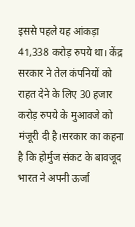इससे पहले यह आंकड़ा 41,338 करोड़ रुपये था। केंद्र सरकार ने तेल कंपनियों को राहत देने के लिए 30 हजार करोड़ रुपये के मुआवजे को मंजूरी दी है।सरकार का कहना है कि होर्मुज संकट के बावजूद भारत ने अपनी ऊर्जा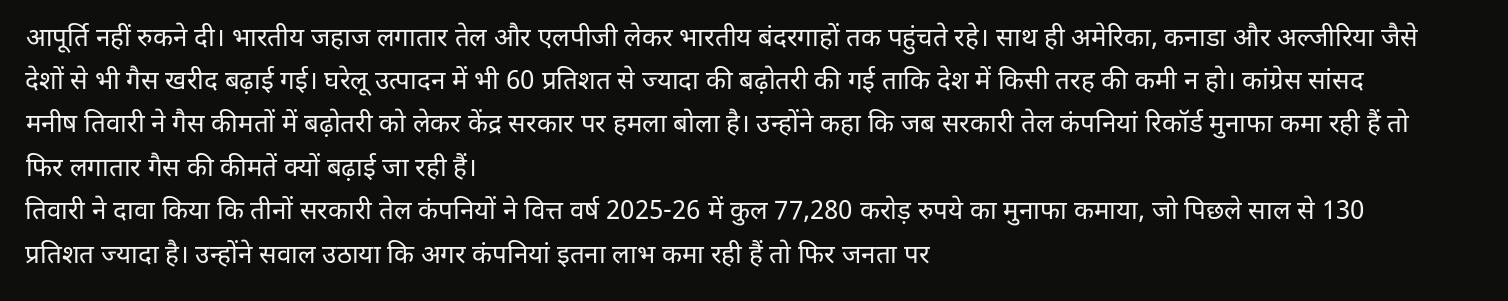आपूर्ति नहीं रुकने दी। भारतीय जहाज लगातार तेल और एलपीजी लेकर भारतीय बंदरगाहों तक पहुंचते रहे। साथ ही अमेरिका, कनाडा और अल्जीरिया जैसे देशों से भी गैस खरीद बढ़ाई गई। घरेलू उत्पादन में भी 60 प्रतिशत से ज्यादा की बढ़ोतरी की गई ताकि देश में किसी तरह की कमी न हो। कांग्रेस सांसद मनीष तिवारी ने गैस कीमतों में बढ़ोतरी को लेकर केंद्र सरकार पर हमला बोला है। उन्होंने कहा कि जब सरकारी तेल कंपनियां रिकॉर्ड मुनाफा कमा रही हैं तो फिर लगातार गैस की कीमतें क्यों बढ़ाई जा रही हैं।
तिवारी ने दावा किया कि तीनों सरकारी तेल कंपनियों ने वित्त वर्ष 2025-26 में कुल 77,280 करोड़ रुपये का मुनाफा कमाया, जो पिछले साल से 130 प्रतिशत ज्यादा है। उन्होंने सवाल उठाया कि अगर कंपनियां इतना लाभ कमा रही हैं तो फिर जनता पर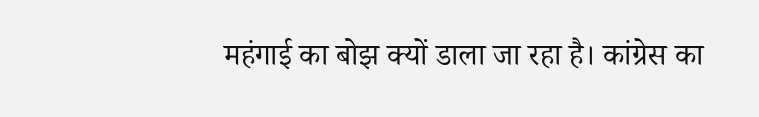महंगाई का बोझ क्यों डाला जा रहा है। कांग्रेस का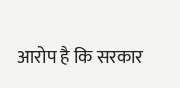आरोप है कि सरकार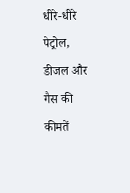धीरे-धीरे पेट्रोल, डीजल और गैस की कीमतें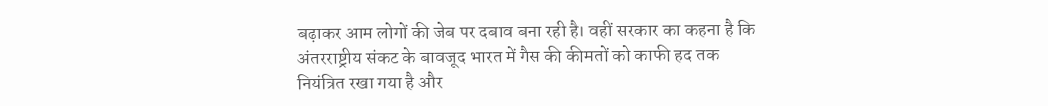बढ़ाकर आम लोगों की जेब पर दबाव बना रही है। वहीं सरकार का कहना है कि अंतरराष्ट्रीय संकट के बावजूद भारत में गैस की कीमतों को काफी हद तक नियंत्रित रखा गया है और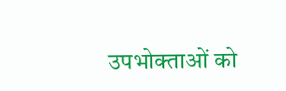उपभोक्ताओं को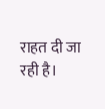राहत दी जा रही है।